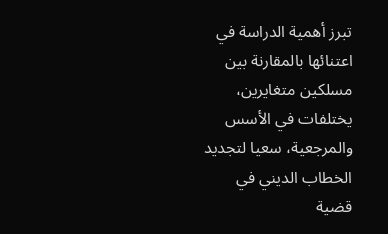تبرز أهمية الدراسة في اعتنائها بالمقارنة بين مسلكين متغايرين، يختلفات في الأسس والمرجعية، سعيا لتجديد الخطاب الديني في قضية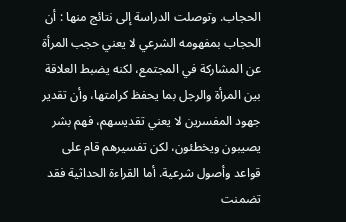الحجاب. وتوصلت الدراسة إلى نتائج منها : أن الحجاب بمفهومه الشرعي لا يعني حجب المرأة عن المشاركة في المجتمع، لكنه يضبط العلاقة بين المرأة والرجل بما يحفظ كرامتها، وأن تقدير جهود المفسرين لا يعني تقديسهم، فهم بشر يصيبون ويخطئون، لكن تفسيرهم قام على قواعد وأصول شرعية. أما القراءة الحداثية فقد تضمنت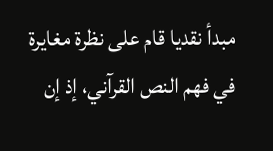مبدأ نقديا قام على نظرة مغايرة في فهم النص القرآني، إذ إن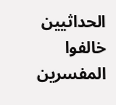الحداثيين خالفوا المفسرين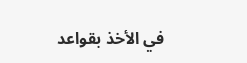في الأخذ بقواعد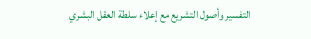التفسير وأصول التشريع مع إعلاء سلطة العقل البشري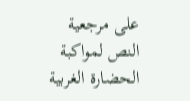على مرجعية النص لمواكبة الحضارة الغربية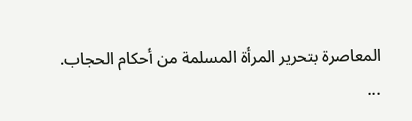المعاصرة بتحرير المرأة المسلمة من أحكام الحجاب.
...